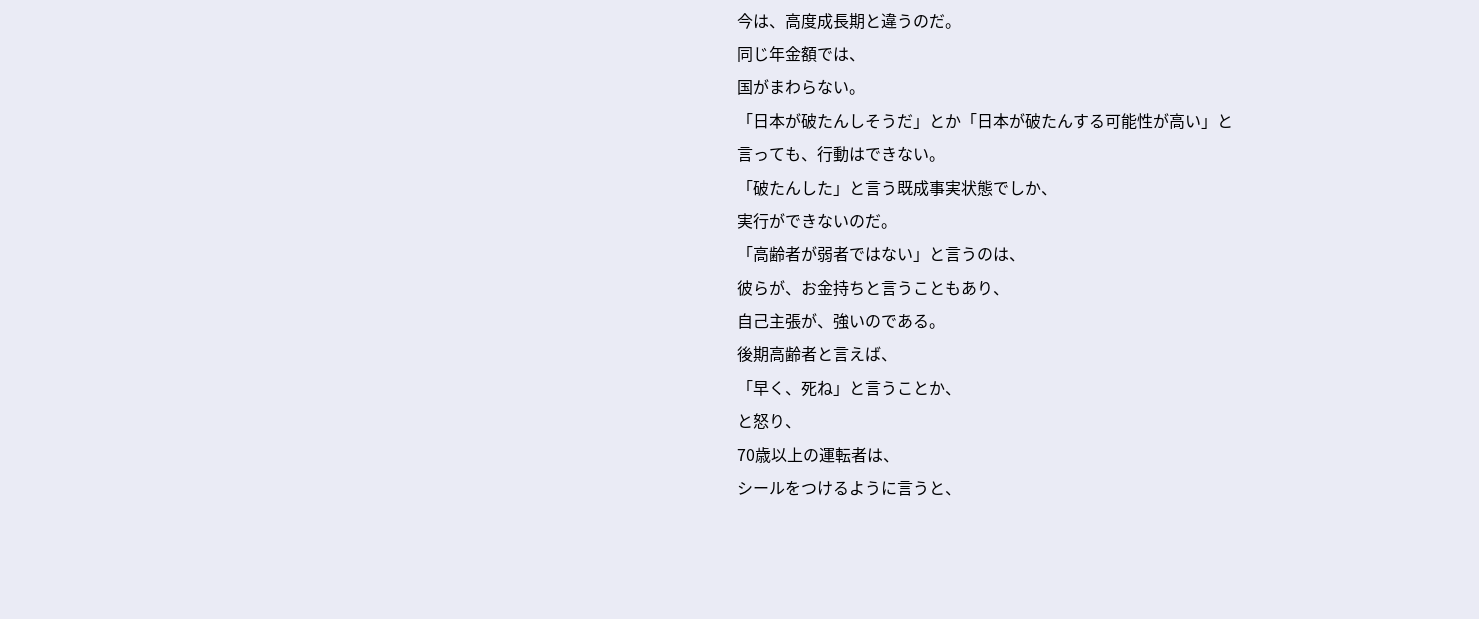今は、高度成長期と違うのだ。
同じ年金額では、
国がまわらない。
「日本が破たんしそうだ」とか「日本が破たんする可能性が高い」と
言っても、行動はできない。
「破たんした」と言う既成事実状態でしか、
実行ができないのだ。
「高齢者が弱者ではない」と言うのは、
彼らが、お金持ちと言うこともあり、
自己主張が、強いのである。
後期高齢者と言えば、
「早く、死ね」と言うことか、
と怒り、
70歳以上の運転者は、
シールをつけるように言うと、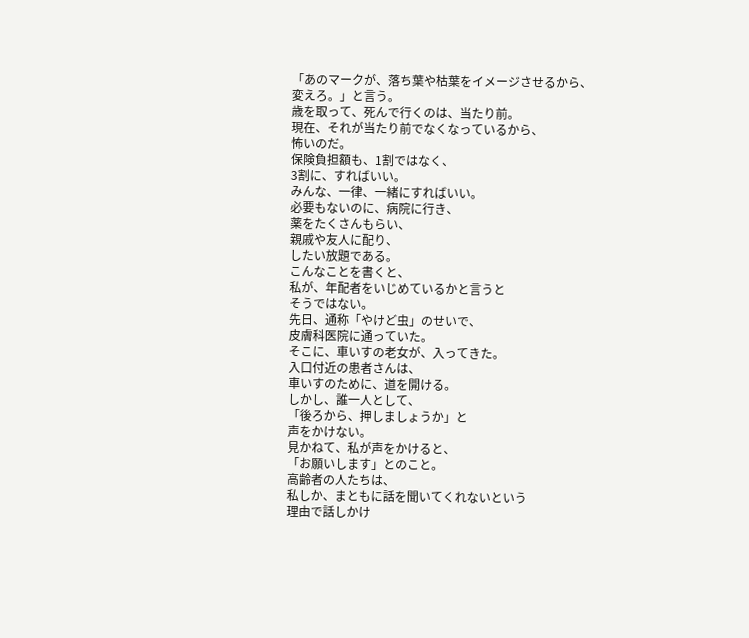「あのマークが、落ち葉や枯葉をイメージさせるから、
変えろ。」と言う。
歳を取って、死んで行くのは、当たり前。
現在、それが当たり前でなくなっているから、
怖いのだ。
保険負担額も、1割ではなく、
3割に、すればいい。
みんな、一律、一緒にすればいい。
必要もないのに、病院に行き、
薬をたくさんもらい、
親戚や友人に配り、
したい放題である。
こんなことを書くと、
私が、年配者をいじめているかと言うと
そうではない。
先日、通称「やけど虫」のせいで、
皮膚科医院に通っていた。
そこに、車いすの老女が、入ってきた。
入口付近の患者さんは、
車いすのために、道を開ける。
しかし、誰一人として、
「後ろから、押しましょうか」と
声をかけない。
見かねて、私が声をかけると、
「お願いします」とのこと。
高齢者の人たちは、
私しか、まともに話を聞いてくれないという
理由で話しかけ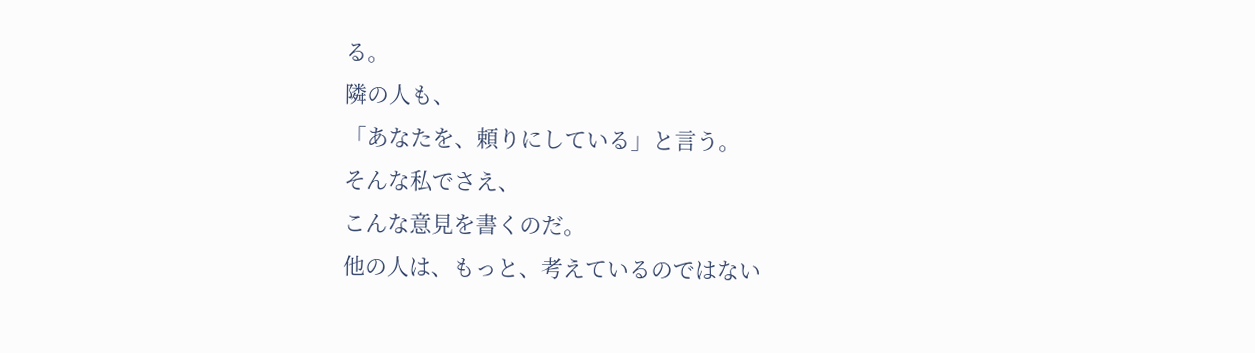る。
隣の人も、
「あなたを、頼りにしている」と言う。
そんな私でさえ、
こんな意見を書くのだ。
他の人は、もっと、考えているのではない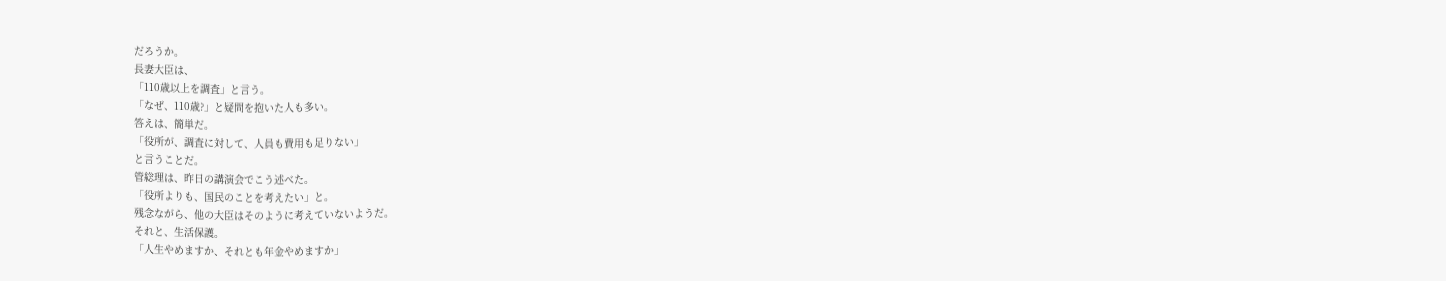だろうか。
長妻大臣は、
「110歳以上を調査」と言う。
「なぜ、110歳?」と疑問を抱いた人も多い。
答えは、簡単だ。
「役所が、調査に対して、人員も費用も足りない」
と言うことだ。
管総理は、昨日の講演会でこう述べた。
「役所よりも、国民のことを考えたい」と。
残念ながら、他の大臣はそのように考えていないようだ。
それと、生活保護。
「人生やめますか、それとも年金やめますか」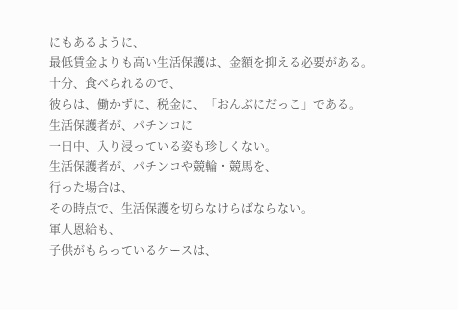にもあるように、
最低賃金よりも高い生活保護は、金額を抑える必要がある。
十分、食べられるので、
彼らは、働かずに、税金に、「おんぶにだっこ」である。
生活保護者が、パチンコに
一日中、入り浸っている姿も珍しくない。
生活保護者が、パチンコや競輪・競馬を、
行った場合は、
その時点で、生活保護を切らなけらばならない。
軍人恩給も、
子供がもらっているケースは、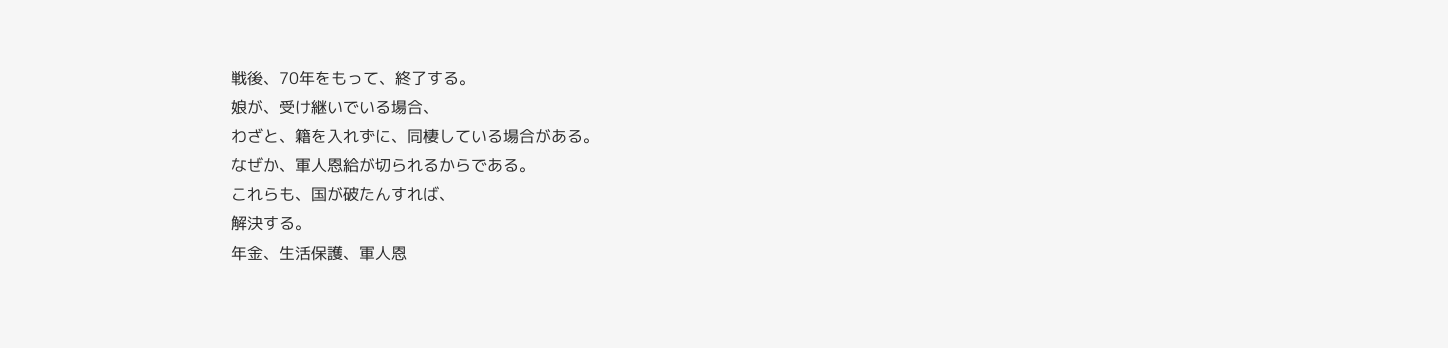戦後、70年をもって、終了する。
娘が、受け継いでいる場合、
わざと、籍を入れずに、同棲している場合がある。
なぜか、軍人恩給が切られるからである。
これらも、国が破たんすれば、
解決する。
年金、生活保護、軍人恩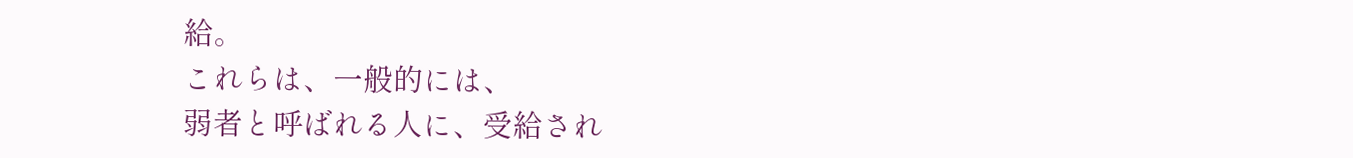給。
これらは、一般的には、
弱者と呼ばれる人に、受給され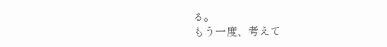る。
もう一度、考えて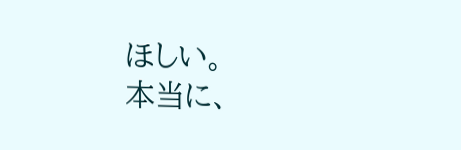ほしい。
本当に、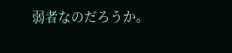弱者なのだろうか。